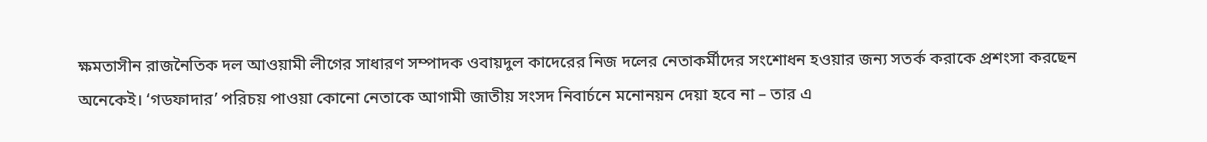ক্ষমতাসীন রাজনৈতিক দল আওয়ামী লীগের সাধারণ সম্পাদক ওবায়দুল কাদেরের নিজ দলের নেতাকর্মীদের সংশোধন হওয়ার জন্য সতর্ক করাকে প্রশংসা করছেন অনেকেই। ‘গডফাদার’ পরিচয় পাওয়া কোনো নেতাকে আগামী জাতীয় সংসদ নিবার্চনে মনোনয়ন দেয়া হবে না – তার এ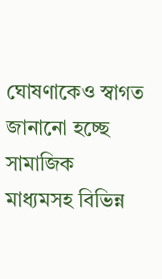ঘোষণাকেও স্বাগত জানানো হচ্ছে সামাজিক মাধ্যমসহ বিভিন্ন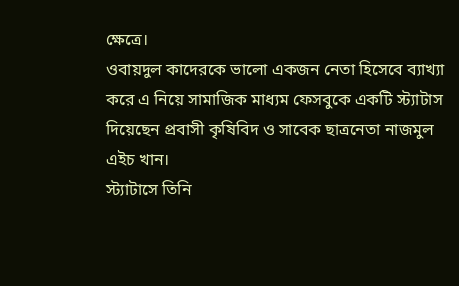ক্ষেত্রে।
ওবায়দুল কাদেরকে ভালো একজন নেতা হিসেবে ব্যাখ্যা করে এ নিয়ে সামাজিক মাধ্যম ফেসবুকে একটি স্ট্যাটাস দিয়েছেন প্রবাসী কৃষিবিদ ও সাবেক ছাত্রনেতা নাজমুল এইচ খান।
স্ট্যাটাসে তিনি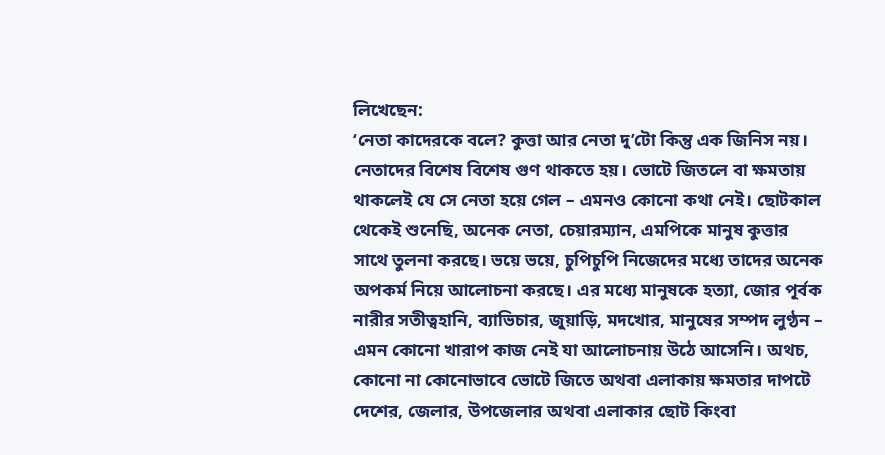লিখেছেন:
‘নেতা কাদেরকে বলে? কুত্তা আর নেতা দু’টো কিন্তু এক জিনিস নয়। নেতাদের বিশেষ বিশেষ গুণ থাকতে হয়। ভোটে জিতলে বা ক্ষমতায় থাকলেই যে সে নেতা হয়ে গেল – এমনও কোনো কথা নেই। ছোটকাল থেকেই শুনেছি, অনেক নেতা, চেয়ারম্যান, এমপিকে মানুষ কুত্তার সাথে তুলনা করছে। ভয়ে ভয়ে, চুপিচুপি নিজেদের মধ্যে তাদের অনেক অপকর্ম নিয়ে আলোচনা করছে। এর মধ্যে মানুষকে হত্যা, জোর পূর্বক নারীর সতীত্বহানি, ব্যাভিচার, জুয়াড়ি, মদখোর, মানুষের সম্পদ লুণ্ঠন – এমন কোনো খারাপ কাজ নেই যা আলোচনায় উঠে আসেনি। অথচ, কোনো না কোনোভাবে ভোটে জিতে অথবা এলাকায় ক্ষমতার দাপটে দেশের, জেলার, উপজেলার অথবা এলাকার ছোট কিংবা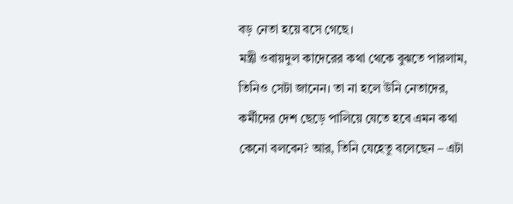বড় নেতা হয়ে বসে গেছে।
মন্ত্রী ওবায়দুল কাদেরের কথা থেকে বুঝতে পারলাম, তিনিও সেটা জানেন। তা না হলে উনি নেতাদের, কর্মীদের দেশ ছেড়ে পালিয়ে যেতে হবে এমন কথা কেনো বলবেন? আর, তিনি যেহেতু বলেছেন – এটা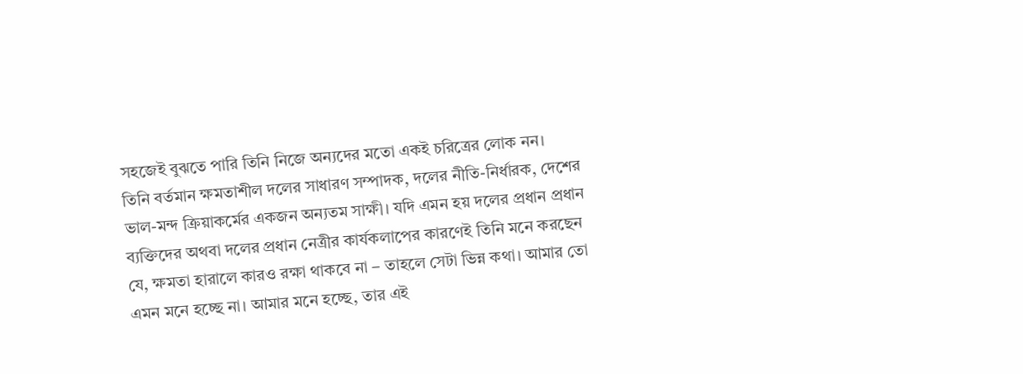সহজেই বুঝতে পারি তিনি নিজে অন্যদের মতো একই চরিত্রের লোক নন।
তিনি বর্তমান ক্ষমতাশীল দলের সাধারণ সম্পাদক, দলের নীতি-নির্ধারক, দেশের ভাল-মন্দ ক্রিয়াকর্মের একজন অন্যতম সাক্ষী। যদি এমন হয় দলের প্রধান প্রধান ব্যক্তিদের অথবা দলের প্রধান নেত্রীর কার্যকলাপের কারণেই তিনি মনে করছেন যে, ক্ষমতা হারালে কারও রক্ষা থাকবে না – তাহলে সেটা ভিন্ন কথা। আমার তো এমন মনে হচ্ছে না। আমার মনে হচ্ছে, তার এই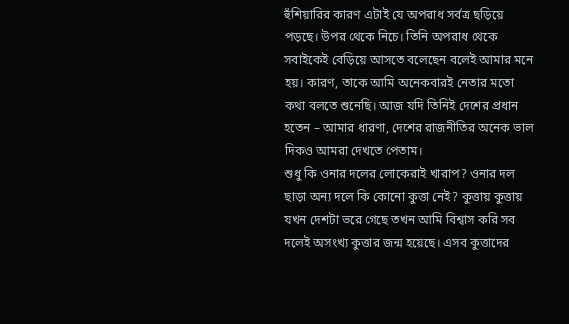হুঁশিয়ারির কারণ এটাই যে অপরাধ সর্বত্র ছড়িয়ে পড়ছে। উপর থেকে নিচে। তিনি অপরাধ থেকে সবাইকেই বেড়িয়ে আসতে বলেছেন বলেই আমার মনে হয়। কারণ, তাকে আমি অনেকবারই নেতার মতো কথা বলতে শুনেছি। আজ যদি তিনিই দেশের প্রধান হতেন – আমার ধারণা, দেশের রাজনীতির অনেক ভাল দিকও আমরা দেখতে পেতাম।
শুধু কি ওনার দলের লোকেরাই খারাপ? ওনার দল ছাড়া অন্য দলে কি কোনো কুত্তা নেই? কুত্তায় কুত্তায় যখন দেশটা ভরে গেছে তখন আমি বিশ্বাস করি সব দলেই অসংখ্য কুত্তার জন্ম হয়েছে। এসব কুত্তাদের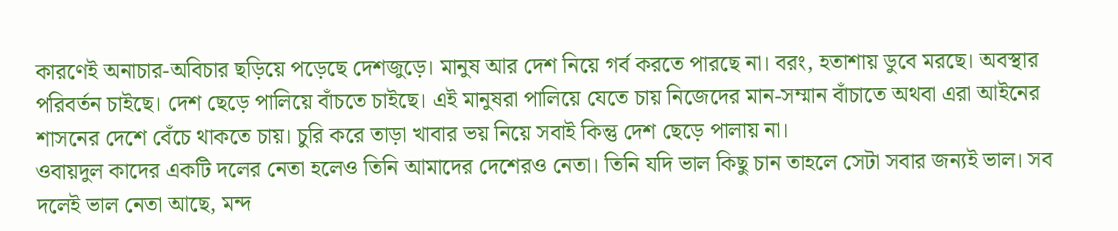কারণেই অনাচার-অবিচার ছড়িয়ে পড়েছে দেশজুড়ে। মানুষ আর দেশ নিয়ে গর্ব করতে পারছে না। বরং, হতাশায় ডুবে মরছে। অবস্থার পরিবর্তন চাইছে। দেশ ছেড়ে পালিয়ে বাঁচতে চাইছে। এই মানুষরা পালিয়ে যেতে চায় নিজেদের মান-সম্মান বাঁচাতে অথবা এরা আইনের শাসনের দেশে বেঁচে থাকতে চায়। চুরি করে তাড়া খাবার ভয় নিয়ে সবাই কিন্তু দেশ ছেড়ে পালায় না।
ওবায়দুল কাদের একটি দলের নেতা হলেও তিনি আমাদের দেশেরও নেতা। তিনি যদি ভাল কিছু চান তাহলে সেটা সবার জন্যই ভাল। সব দলেই ভাল নেতা আছে, মন্দ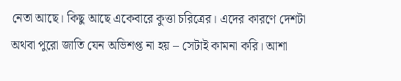নেতা আছে। কিছু আছে একেবারে কুত্তা চরিত্রের। এদের কারণে দেশটা অথবা পুরো জাতি যেন অভিশপ্ত না হয় – সেটাই কামনা করি। আশা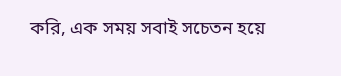করি, এক সময় সবাই সচেতন হয়ে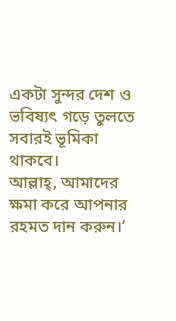একটা সুন্দর দেশ ও ভবিষ্যৎ গড়ে তুলতে সবারই ভূমিকা থাকবে।
আল্লাহ্, আমাদের ক্ষমা করে আপনার রহমত দান করুন।’